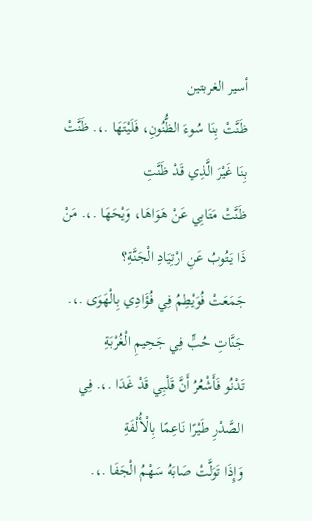أسير الغربتين
ظَنَّتْ بِنَا سُوءَ الظُّنُونِ، فَلَيْتَهَا .،. ظَنَّتْ بِنَا غَيْرَ الَّذِي قَدْ ظَنَّتِ
ظَنَّتْ مَتَابِي عَنْ هَوَاهَا، وَيْحَهَا .،. مَنْ ذَا يَتُوبُ عَنِ ارْتِيَادِ الْجَنَّةِ؟
جَمَعَتْ فُوَيْطِمُ فِي فُؤَادِي بِالْهَوَى .،. جَنَّاتِ حُبٍّ فِي جَحِيمِ الْغُرْبَةِ
تَدْنُو فَأَشْعُرُ أَنَّ قَلْبِي قَدْ غَدَا .،. فِي الصَّدْرِ طَيْرًا نَاعِمًا بِالْأُلْفَةِ
وَإِذَا تَوَلَّتْ صَابَهُ سَهْمُ الْجَفَا .،.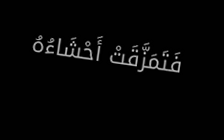فَتَمَزَّقَتْ أَحْشَاءُهُ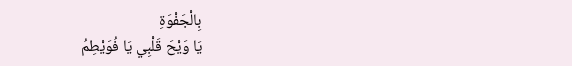بِالْجَفْوَةِ
يَا وَيْحَ قَلْبِي يَا فُوَيْطِمُ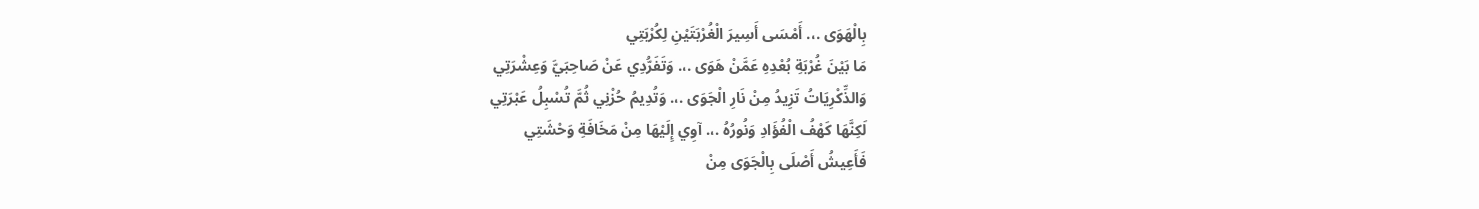بِالْهَوَى .،. أَمْسَى أَسِيرَ الْغُرْبَتَيْنِ لِكُرْبَتِي
مَا بَيْنَ غُرْبَةِ بُعْدِهِ عَمَّنْ هَوَى .،. وَتَفَرُّدِي عَنْ صَاحِبَيَّ وَعِشْرَتِي
وَالذِّكْرِيَاتُ تَزِيدُ مِنْ نَارِ الْجَوَى .،. وَتُدِيمُ حُزْنِي ثُمَّ تُسْبِلُ عَبْرَتِي
لَكِنَّهَا كَهْفُ الْفُؤَادِ وَنُورُهُ .،. آوِي إِلَيْهَا مِنْ مَخَافَةِ وَحْشَتِي
فَأَعِيشُ أَصْلَى بِالْجَوَى مِنْ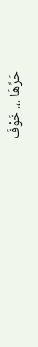حَرِّهَا .،. خَوْفَ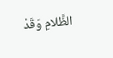الظَّلامِ وَقَدْ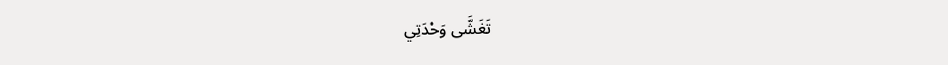تَغَشَّى وَحْدَتِي